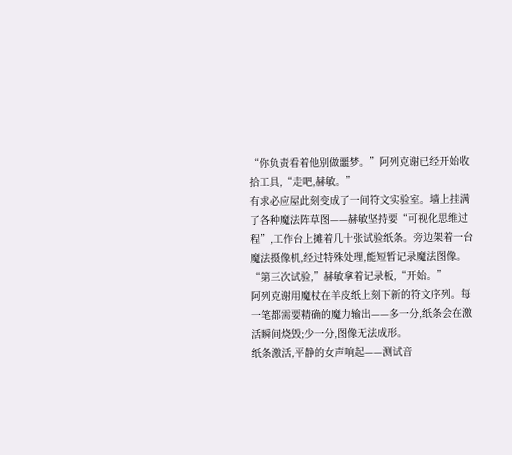“你负责看着他别做噩梦。”阿列克谢已经开始收拾工具,“走吧,赫敏。”
有求必应屋此刻变成了一间符文实验室。墙上挂满了各种魔法阵草图——赫敏坚持要“可视化思维过程”,工作台上摊着几十张试验纸条。旁边架着一台魔法摄像机,经过特殊处理,能短暂记录魔法图像。
“第三次试验,”赫敏拿着记录板,“开始。”
阿列克谢用魔杖在羊皮纸上刻下新的符文序列。每一笔都需要精确的魔力输出——多一分,纸条会在激活瞬间烧毁;少一分,图像无法成形。
纸条激活,平静的女声响起——测试音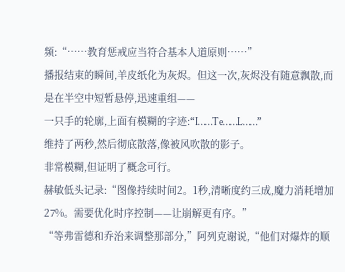频:“……教育惩戒应当符合基本人道原则……”
播报结束的瞬间,羊皮纸化为灰烬。但这一次,灰烬没有随意飘散,而是在半空中短暂悬停,迅速重组——
一只手的轮廓,上面有模糊的字迹:“I……Te……L……”
维持了两秒,然后彻底散落,像被风吹散的影子。
非常模糊,但证明了概念可行。
赫敏低头记录:“图像持续时间2。1秒,清晰度约三成,魔力消耗增加27%。需要优化时序控制——让崩解更有序。”
“等弗雷德和乔治来调整那部分,”阿列克谢说,“他们对爆炸的顺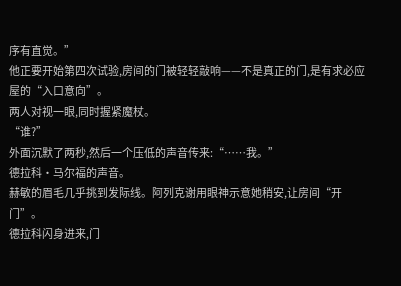序有直觉。”
他正要开始第四次试验,房间的门被轻轻敲响——不是真正的门,是有求必应屋的“入口意向”。
两人对视一眼,同时握紧魔杖。
“谁?”
外面沉默了两秒,然后一个压低的声音传来:“……我。”
德拉科·马尔福的声音。
赫敏的眉毛几乎挑到发际线。阿列克谢用眼神示意她稍安,让房间“开门”。
德拉科闪身进来,门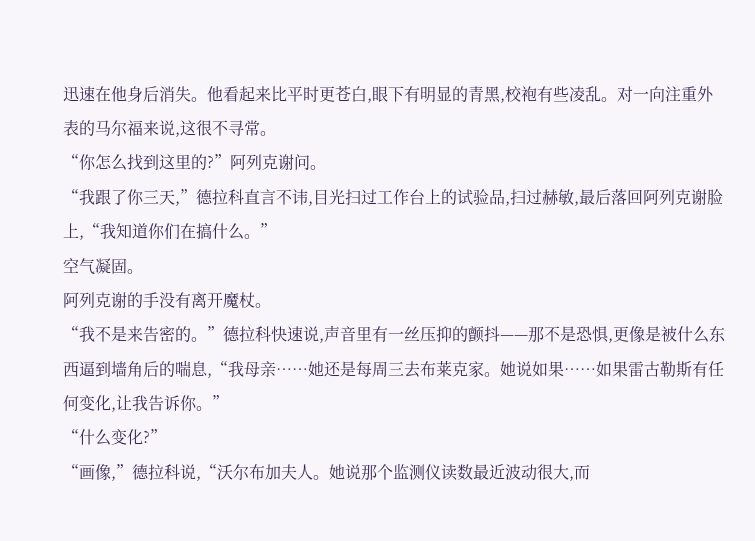迅速在他身后消失。他看起来比平时更苍白,眼下有明显的青黑,校袍有些凌乱。对一向注重外表的马尔福来说,这很不寻常。
“你怎么找到这里的?”阿列克谢问。
“我跟了你三天,”德拉科直言不讳,目光扫过工作台上的试验品,扫过赫敏,最后落回阿列克谢脸上,“我知道你们在搞什么。”
空气凝固。
阿列克谢的手没有离开魔杖。
“我不是来告密的。”德拉科快速说,声音里有一丝压抑的颤抖——那不是恐惧,更像是被什么东西逼到墙角后的喘息,“我母亲……她还是每周三去布莱克家。她说如果……如果雷古勒斯有任何变化,让我告诉你。”
“什么变化?”
“画像,”德拉科说,“沃尔布加夫人。她说那个监测仪读数最近波动很大,而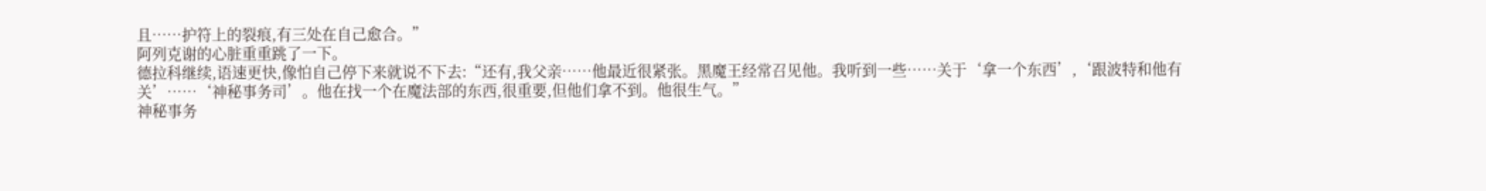且……护符上的裂痕,有三处在自己愈合。”
阿列克谢的心脏重重跳了一下。
德拉科继续,语速更快,像怕自己停下来就说不下去:“还有,我父亲……他最近很紧张。黑魔王经常召见他。我听到一些……关于‘拿一个东西’,‘跟波特和他有关’……‘神秘事务司’。他在找一个在魔法部的东西,很重要,但他们拿不到。他很生气。”
神秘事务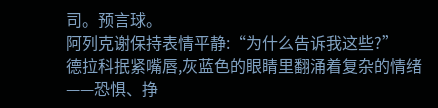司。预言球。
阿列克谢保持表情平静:“为什么告诉我这些?”
德拉科抿紧嘴唇,灰蓝色的眼睛里翻涌着复杂的情绪——恐惧、挣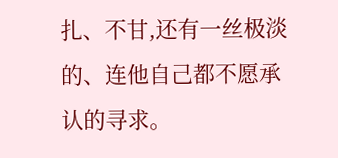扎、不甘,还有一丝极淡的、连他自己都不愿承认的寻求。